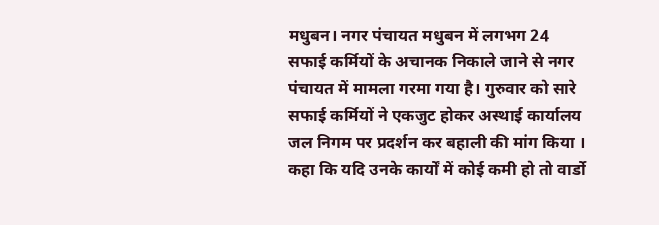मधुबन। नगर पंचायत मधुबन में लगभग 24 सफाई कर्मियों के अचानक निकाले जाने से नगर पंचायत में मामला गरमा गया है। गुरुवार को सारे सफाई कर्मियों ने एकजुट होकर अस्थाई कार्यालय जल निगम पर प्रदर्शन कर बहाली की मांग किया । कहा कि यदि उनके कार्यों में कोई कमी हो तो वार्डो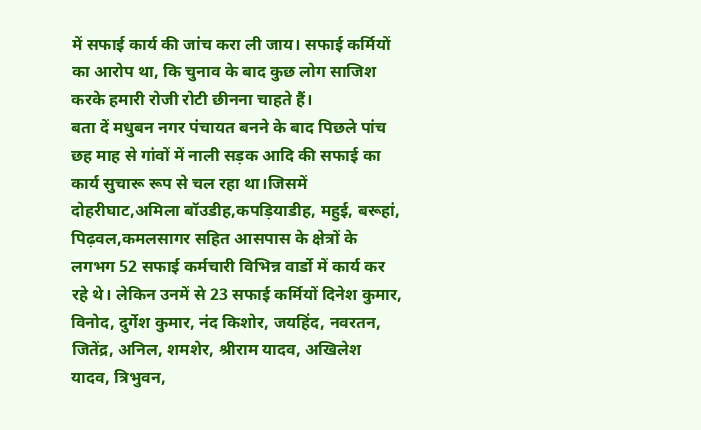में सफाई कार्य की जांच करा ली जाय। सफाई कर्मियों का आरोप था, कि चुनाव के बाद कुछ लोग साजिश करके हमारी रोजी रोटी छीनना चाहते हैं।
बता दें मधुबन नगर पंचायत बनने के बाद पिछले पांच छह माह से गांवों में नाली सड़क आदि की सफाई का कार्य सुचारू रूप से चल रहा था।जिसमें दोहरीघाट,अमिला बॉउडीह,कपड़ियाडीह, महुई, बरूहां, पिढ़वल,कमलसागर सहित आसपास के क्षेत्रों के लगभग 52 सफाई कर्मचारी विभिन्न वार्डो में कार्य कर रहे थे। लेकिन उनमें से 23 सफाई कर्मियों दिनेश कुमार, विनोद, दुर्गेश कुमार, नंद किशोर, जयहिंद, नवरतन, जितेंद्र, अनिल, शमशेर, श्रीराम यादव, अखिलेश यादव, त्रिभुवन,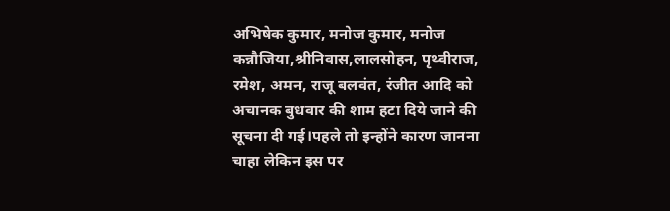अभिषेक कुमार, मनोज कुमार, मनोज कन्नौजिया,श्रीनिवास,लालसोहन, पृथ्वीराज, रमेश, अमन, राजू बलवंत, रंजीत आदि को अचानक बुधवार की शाम हटा दिये जाने की सूचना दी गई।पहले तो इन्होंने कारण जानना चाहा लेकिन इस पर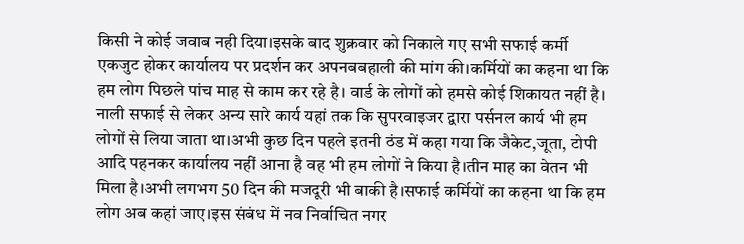किसी ने कोई जवाब नही दिया।इसके बाद शुक्रवार को निकाले गए सभी सफाई कर्मी एकजुट होकर कार्यालय पर प्रदर्शन कर अपनबबहाली की मांग की।कर्मियों का कहना था कि हम लोग पिछले पांच माह से काम कर रहे है। वार्ड के लोगों को हमसे कोई शिकायत नहीं है। नाली सफाई से लेकर अन्य सारे कार्य यहां तक कि सुपरवाइजर द्वारा पर्सनल कार्य भी हम लोगों से लिया जाता था।अभी कुछ दिन पहले इतनी ठंड में कहा गया कि जैकेट,जूता, टोपी आदि पहनकर कार्यालय नहीं आना है वह भी हम लोगों ने किया है।तीन माह का वेतन भी मिला है।अभी लगभग 50 दिन की मजदूरी भी बाकी है।सफाई कर्मियों का कहना था कि हम लोग अब कहां जाए।इस संबंध में नव निर्वाचित नगर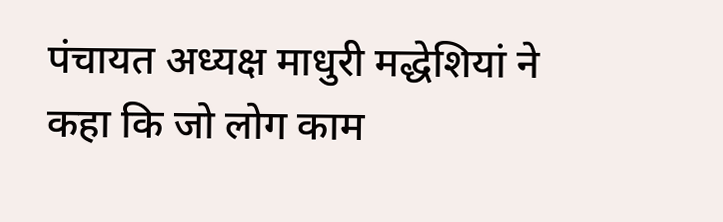पंचायत अध्यक्ष माधुरी मद्धेशियां ने कहा कि जो लोग काम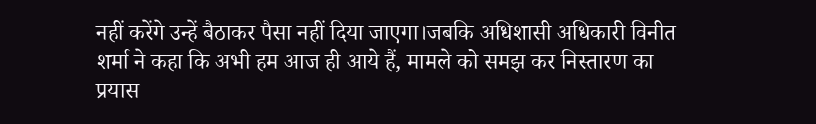नहीं करेंगे उन्हें बैठाकर पैसा नहीं दिया जाएगा।जबकि अधिशासी अधिकारी विनीत शर्मा ने कहा कि अभी हम आज ही आये हैं, मामले को समझ कर निस्तारण का प्रयास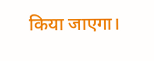किया जाएगा।